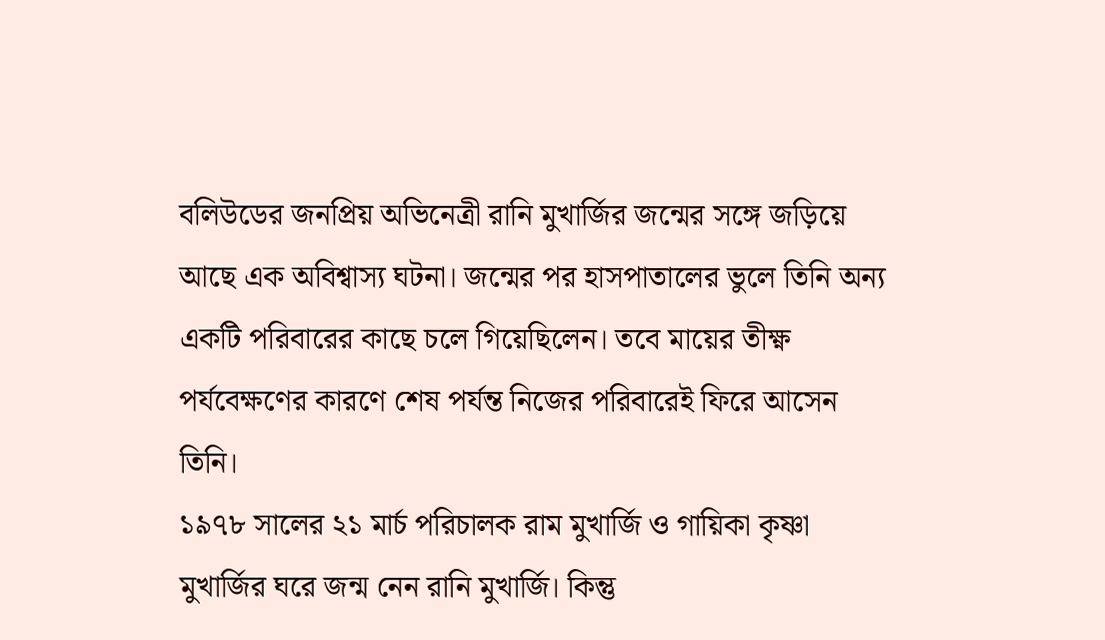বলিউডের জনপ্রিয় অভিনেত্রী রানি মুখার্জির জন্মের সঙ্গে জড়িয়ে আছে এক অবিশ্বাস্য ঘটনা। জন্মের পর হাসপাতালের ভুলে তিনি অন্য একটি পরিবারের কাছে চলে গিয়েছিলেন। তবে মায়ের তীক্ষ্ণ পর্যবেক্ষণের কারণে শেষ পর্যন্ত নিজের পরিবারেই ফিরে আসেন তিনি।
১৯৭৮ সালের ২১ মার্চ পরিচালক রাম মুখার্জি ও গায়িকা কৃষ্ণা মুখার্জির ঘরে জন্ম নেন রানি মুখার্জি। কিন্তু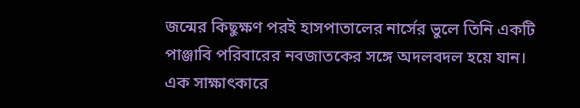জন্মের কিছুক্ষণ পরই হাসপাতালের নার্সের ভুলে তিনি একটি পাঞ্জাবি পরিবারের নবজাতকের সঙ্গে অদলবদল হয়ে যান।
এক সাক্ষাৎকারে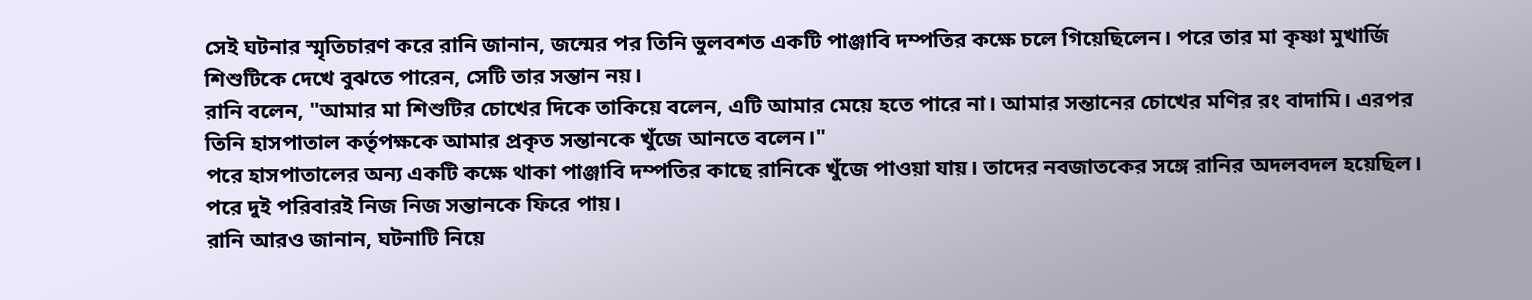সেই ঘটনার স্মৃতিচারণ করে রানি জানান, জন্মের পর তিনি ভুলবশত একটি পাঞ্জাবি দম্পতির কক্ষে চলে গিয়েছিলেন। পরে তার মা কৃষ্ণা মুখার্জি শিশুটিকে দেখে বুঝতে পারেন, সেটি তার সন্তান নয়।
রানি বলেন, "আমার মা শিশুটির চোখের দিকে তাকিয়ে বলেন, এটি আমার মেয়ে হতে পারে না। আমার সন্তানের চোখের মণির রং বাদামি। এরপর তিনি হাসপাতাল কর্তৃপক্ষকে আমার প্রকৃত সন্তানকে খুঁজে আনতে বলেন।"
পরে হাসপাতালের অন্য একটি কক্ষে থাকা পাঞ্জাবি দম্পতির কাছে রানিকে খুঁজে পাওয়া যায়। তাদের নবজাতকের সঙ্গে রানির অদলবদল হয়েছিল। পরে দুই পরিবারই নিজ নিজ সন্তানকে ফিরে পায়।
রানি আরও জানান, ঘটনাটি নিয়ে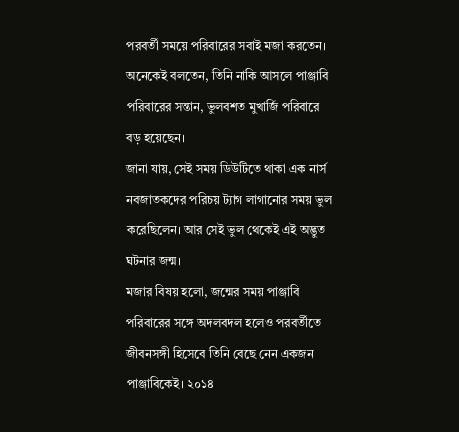পরবর্তী সময়ে পরিবারের সবাই মজা করতেন। অনেকেই বলতেন, তিনি নাকি আসলে পাঞ্জাবি পরিবারের সন্তান, ভুলবশত মুখার্জি পরিবারে বড় হয়েছেন।
জানা যায়, সেই সময় ডিউটিতে থাকা এক নার্স নবজাতকদের পরিচয় ট্যাগ লাগানোর সময় ভুল করেছিলেন। আর সেই ভুল থেকেই এই অদ্ভুত ঘটনার জন্ম।
মজার বিষয় হলো, জন্মের সময় পাঞ্জাবি পরিবারের সঙ্গে অদলবদল হলেও পরবর্তীতে জীবনসঙ্গী হিসেবে তিনি বেছে নেন একজন পাঞ্জাবিকেই। ২০১৪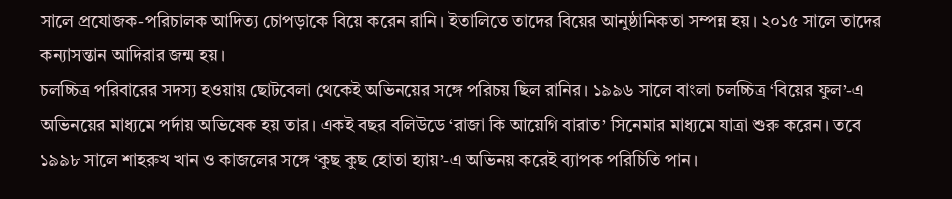সালে প্রযোজক-পরিচালক আদিত্য চোপড়াকে বিয়ে করেন রানি। ইতালিতে তাদের বিয়ের আনুষ্ঠানিকতা সম্পন্ন হয়। ২০১৫ সালে তাদের কন্যাসন্তান আদিরার জন্ম হয়।
চলচ্চিত্র পরিবারের সদস্য হওয়ায় ছোটবেলা থেকেই অভিনয়ের সঙ্গে পরিচয় ছিল রানির। ১৯৯৬ সালে বাংলা চলচ্চিত্র ‘বিয়ের ফুল’-এ অভিনয়ের মাধ্যমে পর্দায় অভিষেক হয় তার। একই বছর বলিউডে ‘রাজা কি আয়েগি বারাত’ সিনেমার মাধ্যমে যাত্রা শুরু করেন। তবে ১৯৯৮ সালে শাহরুখ খান ও কাজলের সঙ্গে ‘কুছ কুছ হোতা হ্যায়’-এ অভিনয় করেই ব্যাপক পরিচিতি পান।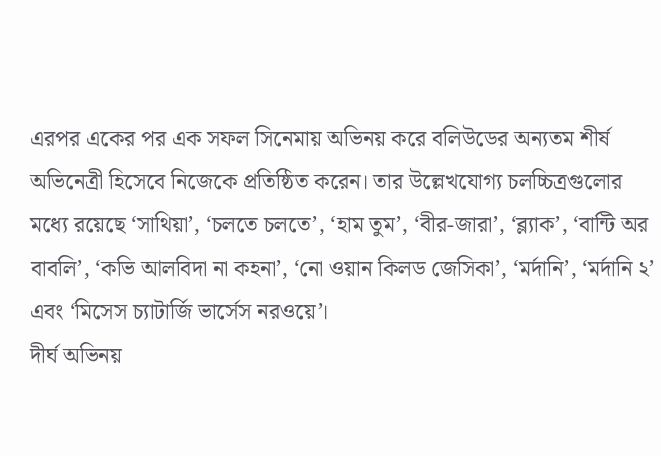এরপর একের পর এক সফল সিনেমায় অভিনয় করে বলিউডের অন্যতম শীর্ষ অভিনেত্রী হিসেবে নিজেকে প্রতিষ্ঠিত করেন। তার উল্লেখযোগ্য চলচ্চিত্রগুলোর মধ্যে রয়েছে ‘সাথিয়া’, ‘চলতে চলতে’, ‘হাম তুম’, ‘বীর-জারা’, ‘ব্ল্যাক’, ‘বান্টি অর বাবলি’, ‘কভি আলবিদা না কহনা’, ‘নো ওয়ান কিলড জেসিকা’, ‘মর্দানি’, ‘মর্দানি ২’ এবং ‘মিসেস চ্যাটার্জি ভার্সেস নরওয়ে’।
দীর্ঘ অভিনয়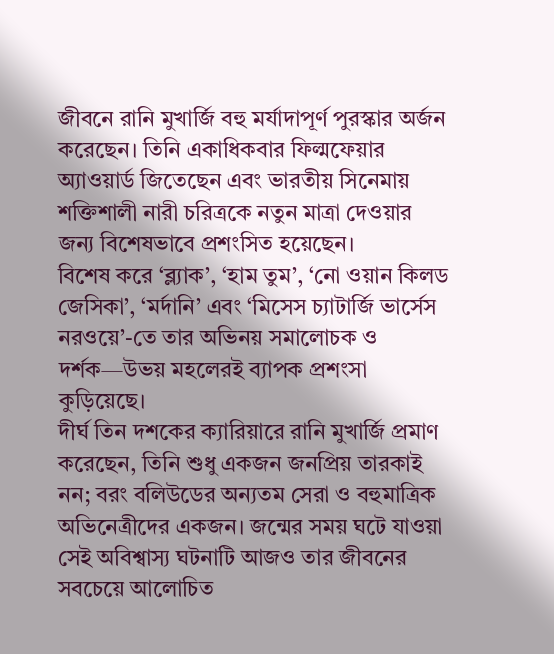জীবনে রানি মুখার্জি বহু মর্যাদাপূর্ণ পুরস্কার অর্জন করেছেন। তিনি একাধিকবার ফিল্মফেয়ার অ্যাওয়ার্ড জিতেছেন এবং ভারতীয় সিনেমায় শক্তিশালী নারী চরিত্রকে নতুন মাত্রা দেওয়ার জন্য বিশেষভাবে প্রশংসিত হয়েছেন।
বিশেষ করে ‘ব্ল্যাক’, ‘হাম তুম’, ‘নো ওয়ান কিলড জেসিকা’, ‘মর্দানি’ এবং ‘মিসেস চ্যাটার্জি ভার্সেস নরওয়ে’-তে তার অভিনয় সমালোচক ও দর্শক—উভয় মহলেরই ব্যাপক প্রশংসা কুড়িয়েছে।
দীর্ঘ তিন দশকের ক্যারিয়ারে রানি মুখার্জি প্রমাণ করেছেন, তিনি শুধু একজন জনপ্রিয় তারকাই নন; বরং বলিউডের অন্যতম সেরা ও বহুমাত্রিক অভিনেত্রীদের একজন। জন্মের সময় ঘটে যাওয়া সেই অবিশ্বাস্য ঘটনাটি আজও তার জীবনের সবচেয়ে আলোচিত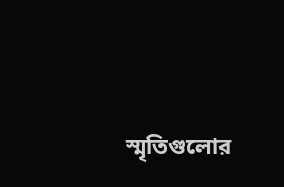স্মৃতিগুলোর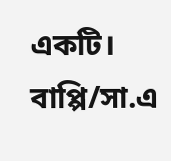একটি।
বাপ্পি/সা.এ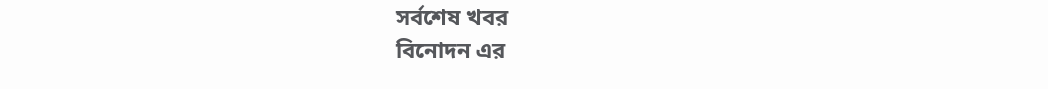সর্বশেষ খবর
বিনোদন এর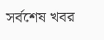সর্বশেষ খবর